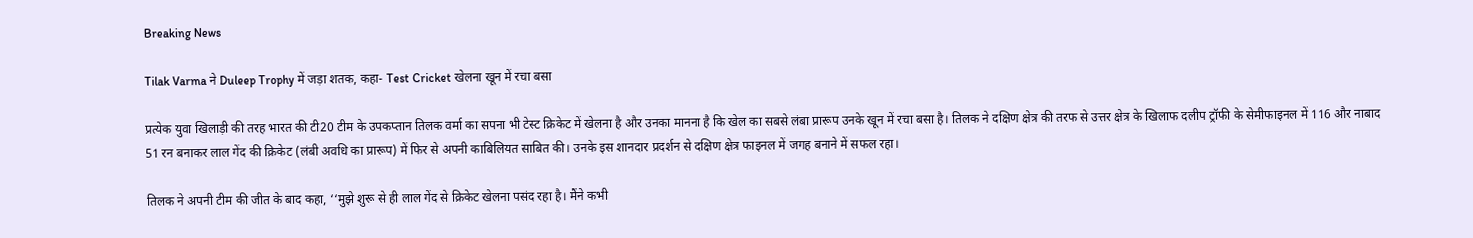Breaking News

Tilak Varma ने Duleep Trophy में जड़ा शतक, कहा- Test Cricket खेलना खून में रचा बसा

प्रत्येक युवा खिलाड़ी की तरह भारत की टी20 टीम के उपकप्तान तिलक वर्मा का सपना भी टेस्ट क्रिकेट में खेलना है और उनका मानना है कि खेल का सबसे लंबा प्रारूप उनके खून में रचा बसा है। तिलक ने दक्षिण क्षेत्र की तरफ से उत्तर क्षेत्र के खिलाफ दलीप ट्रॉफी के सेमीफाइनल में 116 और नाबाद 51 रन बनाकर लाल गेंद की क्रिकेट (लंबी अवधि का प्रारूप) में फिर से अपनी काबिलियत साबित की। उनके इस शानदार प्रदर्शन से दक्षिण क्षेत्र फाइनल में जगह बनाने में सफल रहा।

तिलक ने अपनी टीम की जीत के बाद कहा, ‘‘मुझे शुरू से ही लाल गेंद से क्रिकेट खेलना पसंद रहा है। मैंने कभी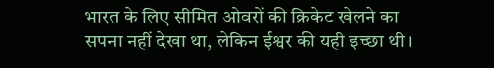भारत के लिए सीमित ओवरों की क्रिकेट खेलने का सपना नहीं देखा था, लेकिन ईश्वर की यही इच्छा थी।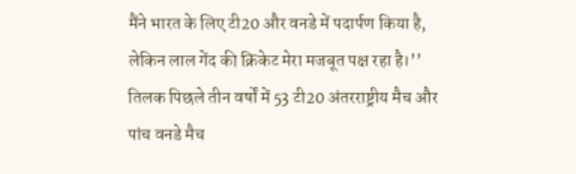मैंने भारत के लिए टी20 और वनडे में पदार्पण किया है, लेकिन लाल गेंद की क्रिकेट मेरा मजबूत पक्ष रहा है।’’ तिलक पिछले तीन वर्षों में 53 टी20 अंतरराष्ट्रीय मैच और पांच वनडे मैच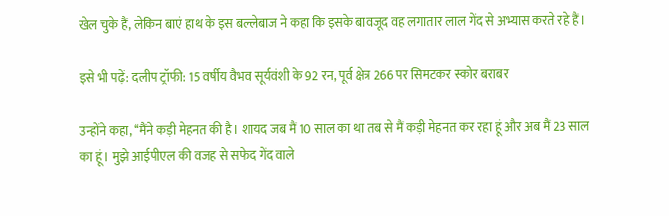खेल चुके हैं, लेकिन बाएं हाथ के इस बल्लेबाज ने कहा कि इसके बावजूद वह लगातार लाल गेंद से अभ्यास करते रहे हैं।

इसे भी पढ़ें: दलीप ट्रॉफी: 15 वर्षीय वैभव सूर्यवंशी के 92 रन, पूर्व क्षेत्र 266 पर सिमटकर स्कोर बराबर

उन्होंने कहा, ‘‘मैंने कड़ी मेहनत की है। शायद जब मैं 10 साल का था तब से मैं कड़ी मेहनत कर रहा हूं और अब मैं 23 साल का हूं। मुझे आईपीएल की वजह से सफेद गेंद वाले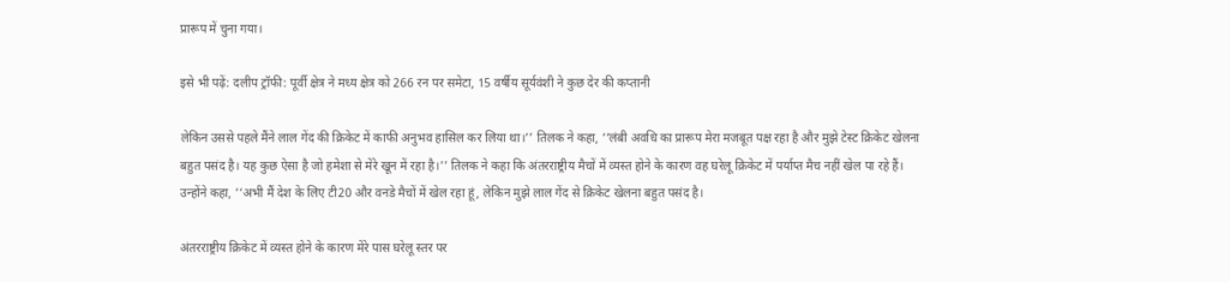प्रारूप में चुना गया।

इसे भी पढ़ें: दलीप ट्रॉफी: पूर्वी क्षेत्र ने मध्य क्षेत्र को 266 रन पर समेटा, 15 वर्षीय सूर्यवंशी ने कुछ देर की कप्तानी

लेकिन उससे पहले मैंने लाल गेंद की क्रिकेट में काफी अनुभव हासिल कर लिया था।’’ तिलक ने कहा, ‘‘लंबी अवधि का प्रारूप मेरा मजबूत पक्ष रहा है और मुझे टेस्ट क्रिकेट खेलना बहुत पसंद है। यह कुछ ऐसा है जो हमेशा से मेरे खून में रहा है।’’ तिलक ने कहा कि अंतरराष्ट्रीय मैचों में व्यस्त होने के कारण वह घरेलू क्रिकेट में पर्याप्त मैच नहीं खेल पा रहे हैं। उन्होंने कहा, ‘‘अभी मैं देश के लिए टी20 और वनडे मैचों में खेल रहा हूं, लेकिन मुझे लाल गेंद से क्रिकेट खेलना बहुत पसंद है।

अंतरराष्ट्रीय क्रिकेट में व्यस्त होने के कारण मेरे पास घरेलू स्तर पर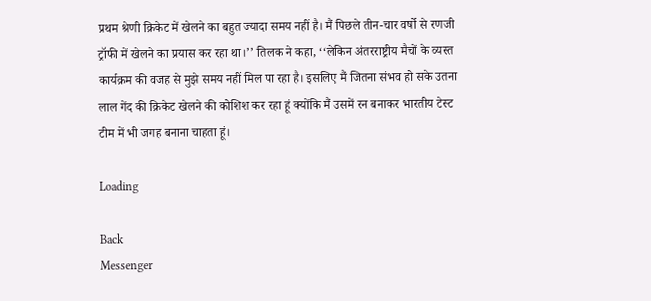प्रथम श्रेणी क्रिकेट में खेलने का बहुत ज्यादा समय नहीं है। मैं पिछले तीन-चार वर्षो से रणजी ट्रॉफी में खेलने का प्रयास कर रहा था।’’ तिलक ने कहा, ‘‘लेकिन अंतरराष्ट्रीय मैचों के व्यस्त कार्यक्रम की वजह से मुझे समय नहीं मिल पा रहा है। इसलिए मैं जितना संभव हो सके उतना लाल गेंद की क्रिकेट खेलने की कोशिश कर रहा हूं क्योंकि मैं उसमें रन बनाकर भारतीय टेस्ट टीम में भी जगह बनाना चाहता हूं।

Loading

Back
Messenger